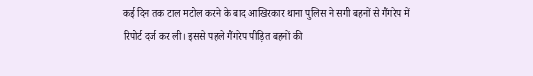कई दिन तक टाल मटोल करने के बाद आखिरकार थाना पुलिस ने सगी बहनों से गैंगरेप में रिपोर्ट दर्ज कर ली। इससे पहले गैंगरेप पीड़ित बहनों की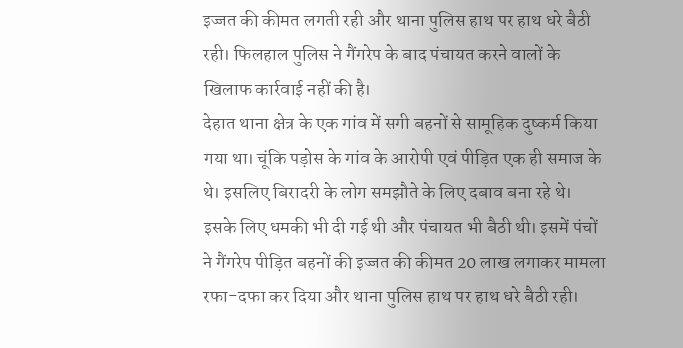इज्जत की कीमत लगती रही और थाना पुलिस हाथ पर हाथ धरे बैठी रही। फिलहाल पुलिस ने गैंगरेप के बाद पंचायत करने वालों के खिलाफ कार्रवाई नहीं की है।
देहात थाना क्षेत्र के एक गांव में सगी बहनों से सामूहिक दुष्कर्म किया गया था। चूंकि पड़ोस के गांव के आरोपी एवं पीड़ित एक ही समाज के थे। इसलिए बिरादरी के लोग समझौते के लिए दबाव बना रहे थे। इसके लिए धमकी भी दी गई थी और पंचायत भी बैठी थी। इसमें पंचों ने गैंगरेप पीड़ित बहनों की इज्जत की कीमत 20 लाख लगाकर मामला रफा-दफा कर दिया और थाना पुलिस हाथ पर हाथ धरे बैठी रही।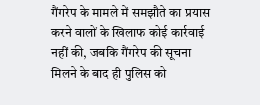गैंगरेप के मामले में समझौते का प्रयास करने वालों के खिलाफ कोई कार्रवाई नहीं की, जबकि गैंगरेप की सूचना मिलने के बाद ही पुलिस को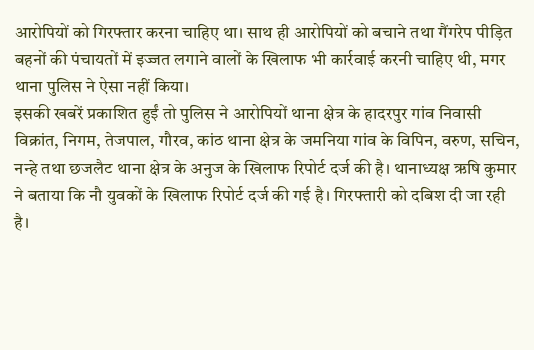आरोपियों को गिरफ्तार करना चाहिए था। साथ ही आरोपियों को बचाने तथा गैंगरेप पीड़ित बहनों की पंचायतों में इज्जत लगाने वालों के खिलाफ भी कार्रवाई करनी चाहिए थी, मगर थाना पुलिस ने ऐसा नहीं किया।
इसकी खबरें प्रकाशित हुईं तो पुलिस ने आरोपियों थाना क्षेत्र के हादरपुर गांव निवासी विक्रांत, निगम, तेजपाल, गौरव, कांठ थाना क्षेत्र के जमनिया गांव के विपिन, वरुण, सचिन, नन्हे तथा छजलैट थाना क्षेत्र के अनुज के खिलाफ रिपोर्ट दर्ज की है। थानाध्यक्ष ऋषि कुमार ने बताया कि नौ युवकों के खिलाफ रिपोर्ट दर्ज की गई है। गिरफ्तारी को दबिश दी जा रही है।